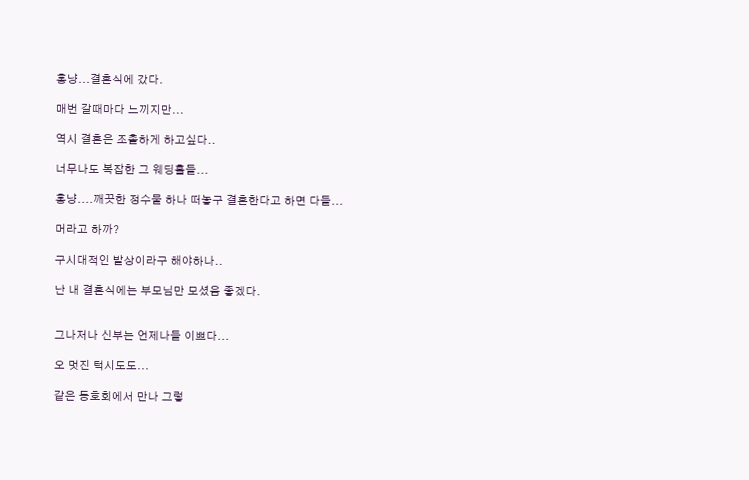홍냥...결혼식에 갔다.

매번 갈때마다 느끼지만...

역시 결혼은 조촐하게 하고싶다..

너무나도 복잡한 그 웨딩홀들...

홍냥....깨끗한 정수물 하나 떠놓구 결혼한다고 하면 다들...

머라고 하까?

구시대적인 발상이라구 해야하나..

난 내 결혼식에는 부모님만 모셨음 좋겠다.


그나저나 신부는 언제나들 이쁘다...

오 멋진 턱시도도...

같은 동호회에서 만나 그렇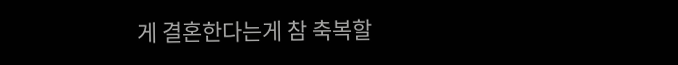게 결혼한다는게 참 축복할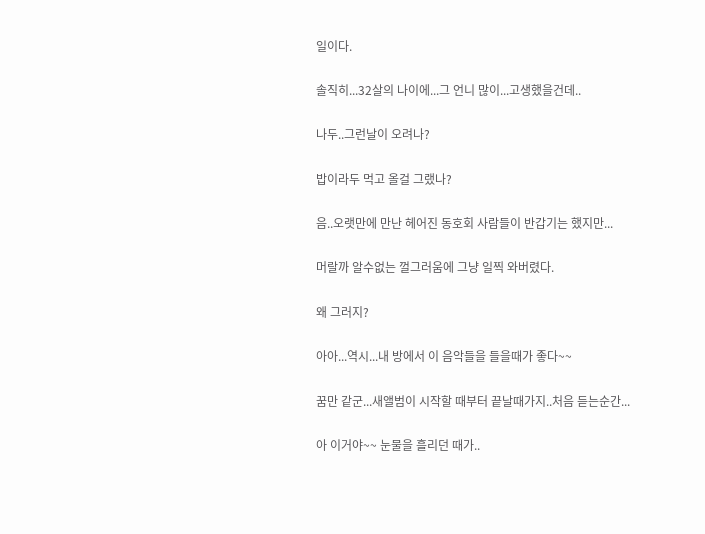일이다.

솔직히...32살의 나이에...그 언니 많이...고생했을건데..

나두..그런날이 오려나?

밥이라두 먹고 올걸 그랬나?

음..오랫만에 만난 헤어진 동호회 사람들이 반갑기는 했지만...

머랄까 알수없는 껄그러움에 그냥 일찍 와버렸다.

왜 그러지?

아아...역시...내 방에서 이 음악들을 들을때가 좋다~~

꿈만 같군...새앨범이 시작할 때부터 끝날때가지..처음 듣는순간...

아 이거야~~ 눈물을 흘리던 때가..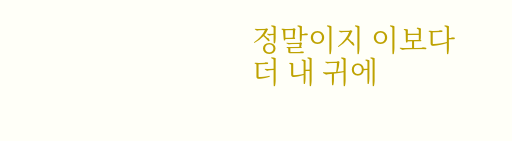정말이지 이보다 더 내 귀에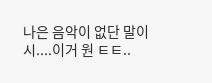나은 음악이 없단 말이시....이거 원 ㅌㅌ..